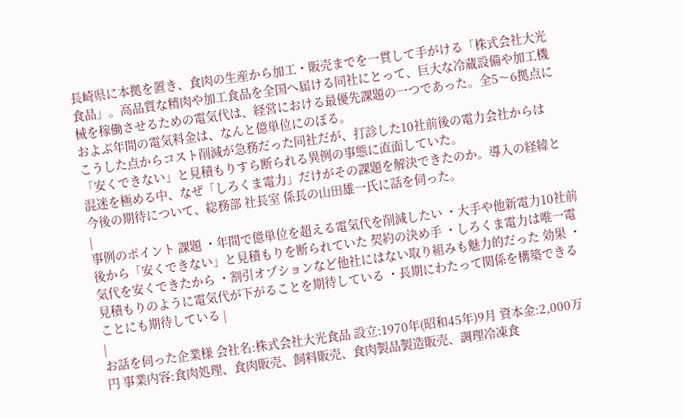長崎県に本拠を置き、食肉の生産から加工・販売までを一貫して手がける「株式会社大光食品」。高品質な精肉や加工食品を全国へ届ける同社にとって、巨大な冷蔵設備や加工機械を稼働させるための電気代は、経営における最優先課題の一つであった。全5〜6拠点におよぶ年間の電気料金は、なんと億単位にのぼる。
こうした点からコスト削減が急務だった同社だが、打診した10社前後の電力会社からは「安くできない」と見積もりすら断られる異例の事態に直面していた。
混迷を極める中、なぜ「しろくま電力」だけがその課題を解決できたのか。導入の経緯と今後の期待について、総務部 社長室 係長の山田雄一氏に話を伺った。
|
事例のポイント 課題 ・年間で億単位を超える電気代を削減したい ・大手や他新電力10社前後から「安くできない」と見積もりを断られていた 契約の決め手 ・しろくま電力は唯一電気代を安くできたから ・割引オプションなど他社にはない取り組みも魅力的だった 効果 ・見積もりのように電気代が下がることを期待している ・長期にわたって関係を構築できることにも期待している |
|
お話を伺った企業様 会社名:株式会社大光食品 設立:1970年(昭和45年)9月 資本金:2,000万円 事業内容:食肉処理、食肉販売、飼料販売、食肉製品製造販売、調理冷凍食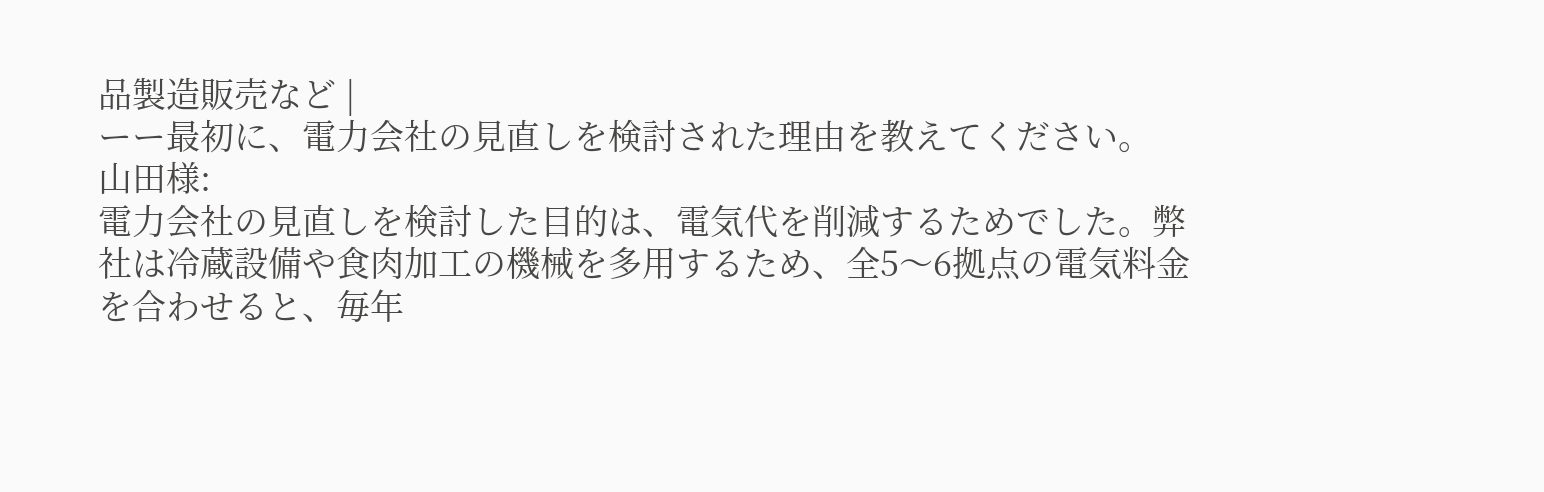品製造販売など |
ーー最初に、電力会社の見直しを検討された理由を教えてください。
山田様:
電力会社の見直しを検討した目的は、電気代を削減するためでした。弊社は冷蔵設備や食肉加工の機械を多用するため、全5〜6拠点の電気料金を合わせると、毎年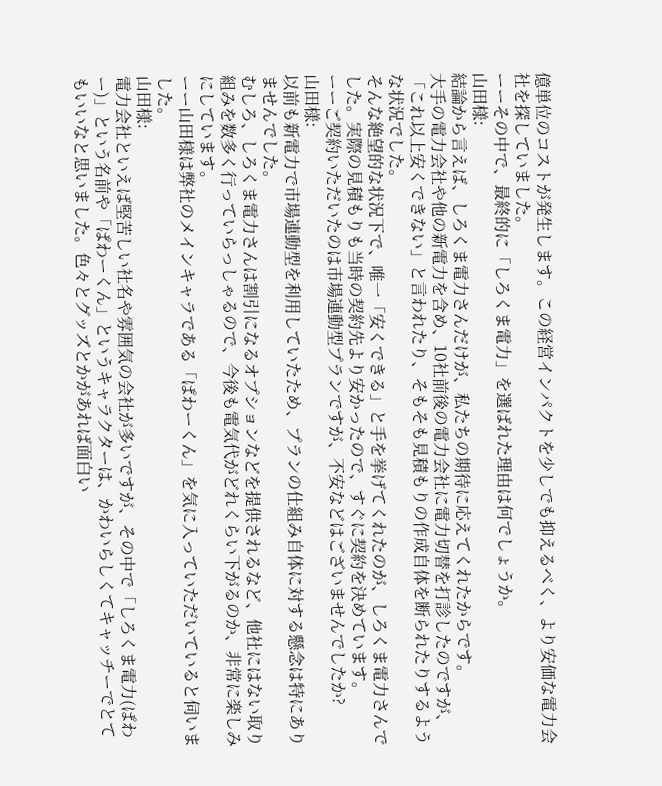億単位のコストが発生します。この経営インパクトを少しでも抑えるべく、より安価な電力会社を探していました。
ーーその中で、最終的に「しろくま電力」を選ばれた理由は何でしょうか。
山田様:
結論から言えば、しろくま電力さんだけが、私たちの期待に応えてくれたからです。
大手の電力会社や他の新電力を含め、10社前後の電力会社に電力切替を打診したのですが、「これ以上安くできない」と言われたり、そもそも見積もりの作成自体を断られたりするような状況でした。
そんな絶望的な状況下で、唯一「安くできる」と手を挙げてくれたのが、しろくま電力さんでした。実際の見積もりも当時の契約先より安かったので、すぐに契約を決めています。
ーーご契約いただいたのは市場連動型プランですが、不安などはございませんでしたか?
山田様:
以前も新電力で市場連動型を利用していたため、プランの仕組み自体に対する懸念は特にありませんでした。
むしろ、しろくま電力さんは割引になるオプションなどを提供されるなど、他社にはない取り組みを数多く行っていらっしゃるので、今後も電気代がどれくらい下がるのか、非常に楽しみにしています。
ーー山田様は弊社のメインキャラである「ぱわーくん」を気に入っていただいていると伺いました。
山田様:
電力会社といえば堅苦しい社名や雰囲気の会社が多いですが、その中で「しろくま電力(ぱわー)」という名前や「ぱわーくん」というキャラクターは、かわいらしくてキャッチーでとてもいいなと思いました。色々とグッズとかがあれば面白い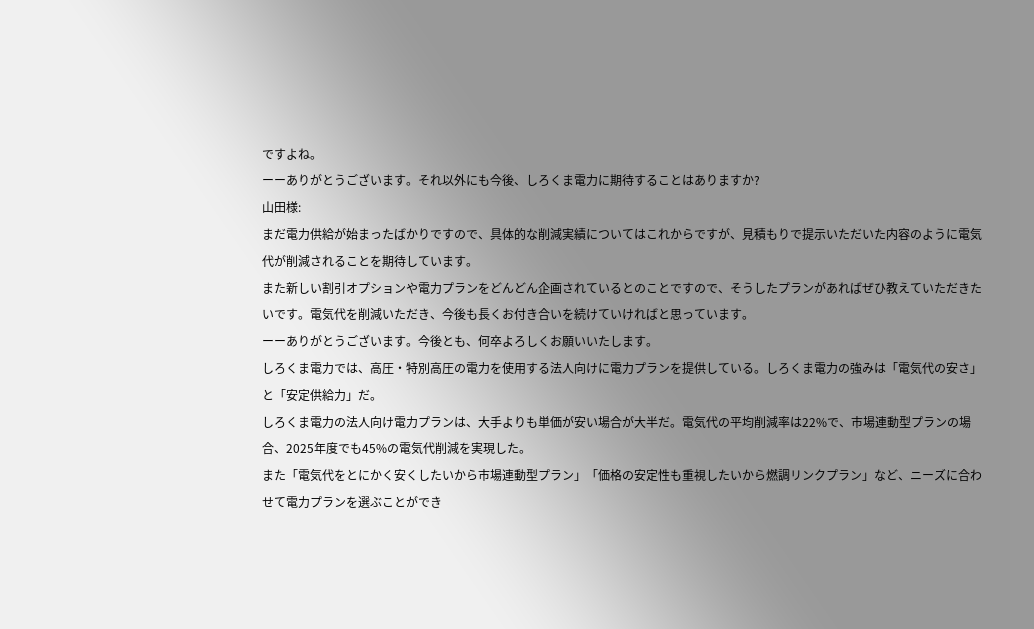ですよね。
ーーありがとうございます。それ以外にも今後、しろくま電力に期待することはありますか?
山田様:
まだ電力供給が始まったばかりですので、具体的な削減実績についてはこれからですが、見積もりで提示いただいた内容のように電気代が削減されることを期待しています。
また新しい割引オプションや電力プランをどんどん企画されているとのことですので、そうしたプランがあればぜひ教えていただきたいです。電気代を削減いただき、今後も長くお付き合いを続けていければと思っています。
ーーありがとうございます。今後とも、何卒よろしくお願いいたします。
しろくま電力では、高圧・特別高圧の電力を使用する法人向けに電力プランを提供している。しろくま電力の強みは「電気代の安さ」と「安定供給力」だ。
しろくま電力の法人向け電力プランは、大手よりも単価が安い場合が大半だ。電気代の平均削減率は22%で、市場連動型プランの場合、2025年度でも45%の電気代削減を実現した。
また「電気代をとにかく安くしたいから市場連動型プラン」「価格の安定性も重視したいから燃調リンクプラン」など、ニーズに合わせて電力プランを選ぶことができ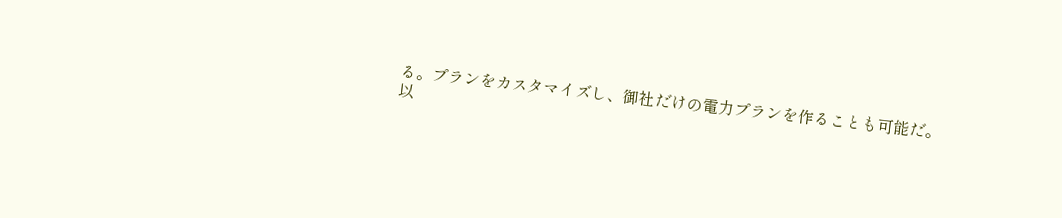る。プランをカスタマイズし、御社だけの電力プランを作ることも可能だ。
以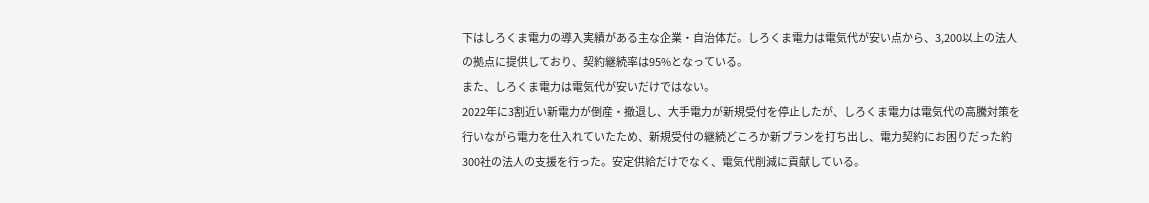下はしろくま電力の導入実績がある主な企業・自治体だ。しろくま電力は電気代が安い点から、3,200以上の法人の拠点に提供しており、契約継続率は95%となっている。
また、しろくま電力は電気代が安いだけではない。
2022年に3割近い新電力が倒産・撤退し、大手電力が新規受付を停止したが、しろくま電力は電気代の高騰対策を行いながら電力を仕入れていたため、新規受付の継続どころか新プランを打ち出し、電力契約にお困りだった約300社の法人の支援を行った。安定供給だけでなく、電気代削減に貢献している。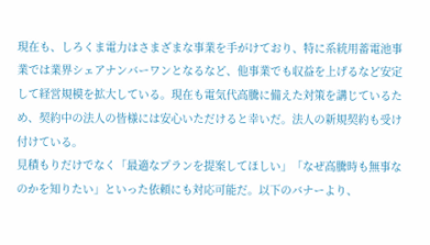現在も、しろくま電力はさまざまな事業を手がけており、特に系統用蓄電池事業では業界シェアナンバーワンとなるなど、他事業でも収益を上げるなど安定して経営規模を拡大している。現在も電気代高騰に備えた対策を講じているため、契約中の法人の皆様には安心いただけると幸いだ。法人の新規契約も受け付けている。
見積もりだけでなく「最適なプランを提案してほしい」「なぜ高騰時も無事なのかを知りたい」といった依頼にも対応可能だ。以下のバナーより、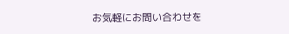お気軽にお問い合わせを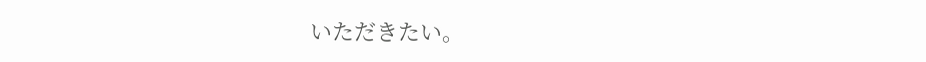いただきたい。